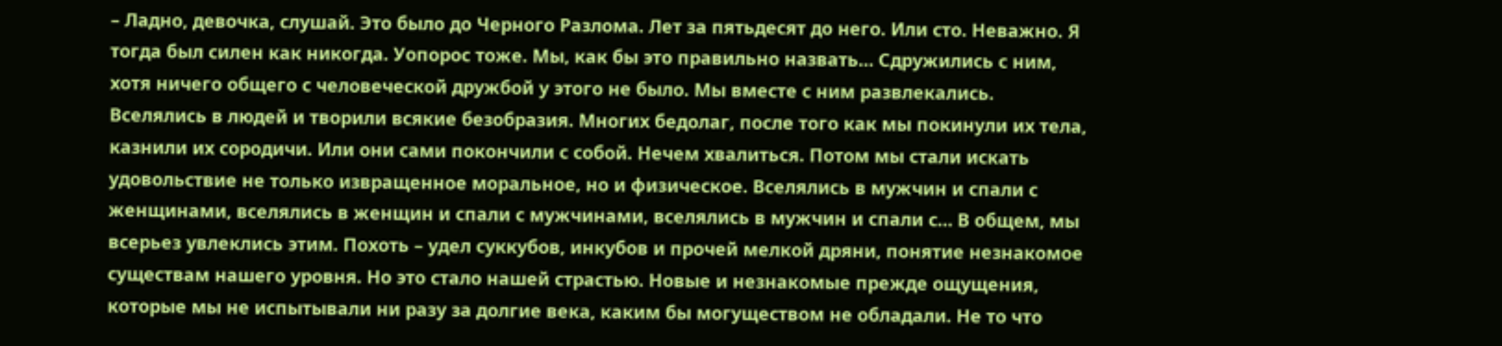– Ладно, девочка, слушай. Это было до Черного Разлома. Лет за пятьдесят до него. Или сто. Неважно. Я тогда был силен как никогда. Уопорос тоже. Мы, как бы это правильно назвать… Сдружились с ним, хотя ничего общего с человеческой дружбой у этого не было. Мы вместе с ним развлекались. Вселялись в людей и творили всякие безобразия. Многих бедолаг, после того как мы покинули их тела, казнили их сородичи. Или они сами покончили с собой. Нечем хвалиться. Потом мы стали искать удовольствие не только извращенное моральное, но и физическое. Вселялись в мужчин и спали с женщинами, вселялись в женщин и спали с мужчинами, вселялись в мужчин и спали с… В общем, мы всерьез увлеклись этим. Похоть – удел суккубов, инкубов и прочей мелкой дряни, понятие незнакомое существам нашего уровня. Но это стало нашей страстью. Новые и незнакомые прежде ощущения, которые мы не испытывали ни разу за долгие века, каким бы могуществом не обладали. Не то что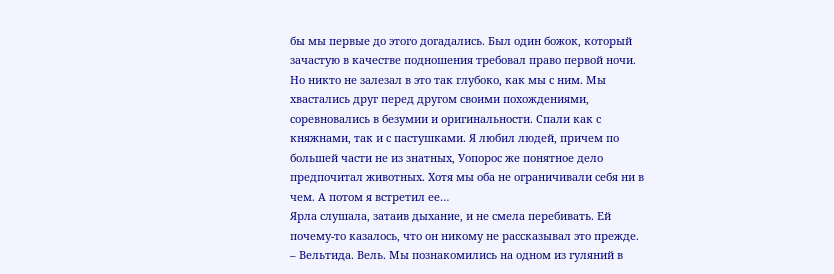бы мы первые до этого догадались. Был один божок, который зачастую в качестве подношения требовал право первой ночи. Но никто не залезал в это так глубоко, как мы с ним. Мы хвастались друг перед другом своими похождениями, соревновались в безумии и оригинальности. Спали как с княжнами, так и с пастушками. Я любил людей, причем по большей части не из знатных, Уопорос же понятное дело предпочитал животных. Хотя мы оба не ограничивали себя ни в чем. А потом я встретил ее…
Ярла слушала, затаив дыхание, и не смела перебивать. Ей почему-то казалось, что он никому не рассказывал это прежде.
– Вельтида. Вель. Мы познакомились на одном из гуляний в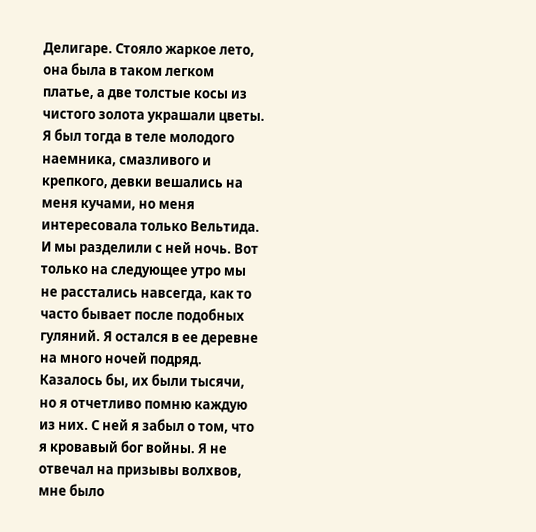Делигаре. Стояло жаркое лето, она была в таком легком платье, а две толстые косы из чистого золота украшали цветы. Я был тогда в теле молодого наемника, смазливого и крепкого, девки вешались на меня кучами, но меня интересовала только Вельтида. И мы разделили с ней ночь. Вот только на следующее утро мы не расстались навсегда, как то часто бывает после подобных гуляний. Я остался в ее деревне на много ночей подряд. Казалось бы, их были тысячи, но я отчетливо помню каждую из них. С ней я забыл о том, что я кровавый бог войны. Я не отвечал на призывы волхвов, мне было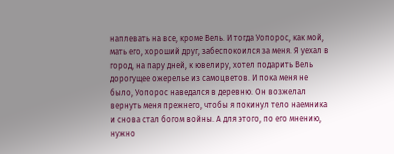наплевать на все, кроме Вель. И тогда Уопорос, как мой, мать его, хороший друг, забеспокоился за меня. Я уехал в город, на пару дней, к ювелиру, хотел подарить Вель дорогущее ожерелье из самоцветов. И пока меня не было, Уопорос наведался в деревню. Он возжелал вернуть меня прежнего, чтобы я покинул тело наемника и снова стал богом войны. А для этого, по его мнению, нужно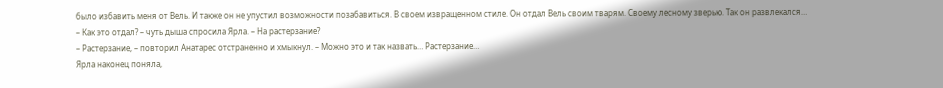было избавить меня от Вель. И также он не упустил возможности позабавиться. В своем извращенном стиле. Он отдал Вель своим тварям. Своему лесному зверью. Так он развлекался…
– Как это отдал? – чуть дыша спросила Ярла. – На растерзание?
– Растерзание, – повторил Анатарес отстраненно и хмыкнул. – Можно это и так назвать… Растерзание…
Ярла наконец поняла,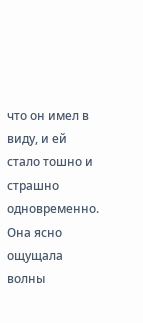что он имел в виду, и ей стало тошно и страшно одновременно. Она ясно ощущала волны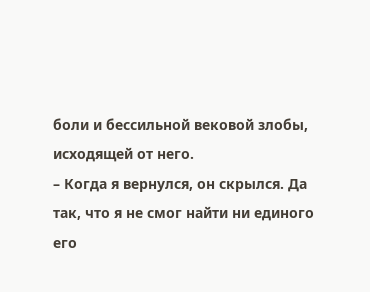боли и бессильной вековой злобы, исходящей от него.
– Когда я вернулся, он скрылся. Да так, что я не смог найти ни единого его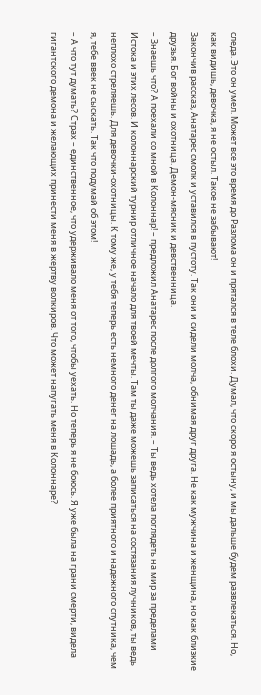следа. Это он умел. Может все это время до Разлома он и прятался в теле блохи. Думал, что скоро я остыну, и мы дальше будем развлекаться. Но, как видишь, девочка, я не остыл. Такое не забывают!
Закончив рассказ, Анатарес смолк и уставился в пустоту. Так они и сидели молча, обнимая друг друга. Не как мужчина и женщина, но как близкие друзья. Бог войны и охотница. Демон-мясник и девственница.
– Знаешь что? А поехали со мной в Колоннар! – предложил Анатарес после долгого молчания. – Ты ведь хотела поглядеть на мир за пределами Истока и этих лесов. И колоннарский турнир отличное начало для твоей мечты. Там ты даже можешь записаться на состязания лучников, ты ведь неплохо стреляешь. Для девочки-охотницы. К тому же, у тебя теперь есть немного денег на лошадь, а более приятного и надежного спутника, чем я, тебе ввек не сыскать. Так что подумай об этом!
– А что тут думать? Страх – единственное, что удерживало меня от того, чтобы уехать. Но теперь я не боюсь. Я уже была на грани смерти, видела гигантского демона и желающих принести меня в жертву волкиров. Что может напугать меня в Колоннаре?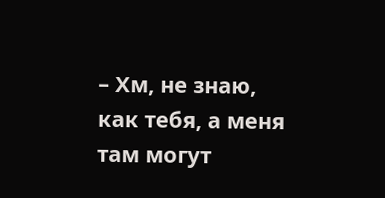– Хм, не знаю, как тебя, а меня там могут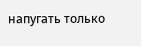напугать только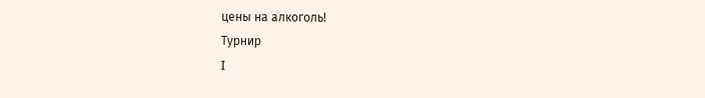цены на алкоголь!
Турнир
I